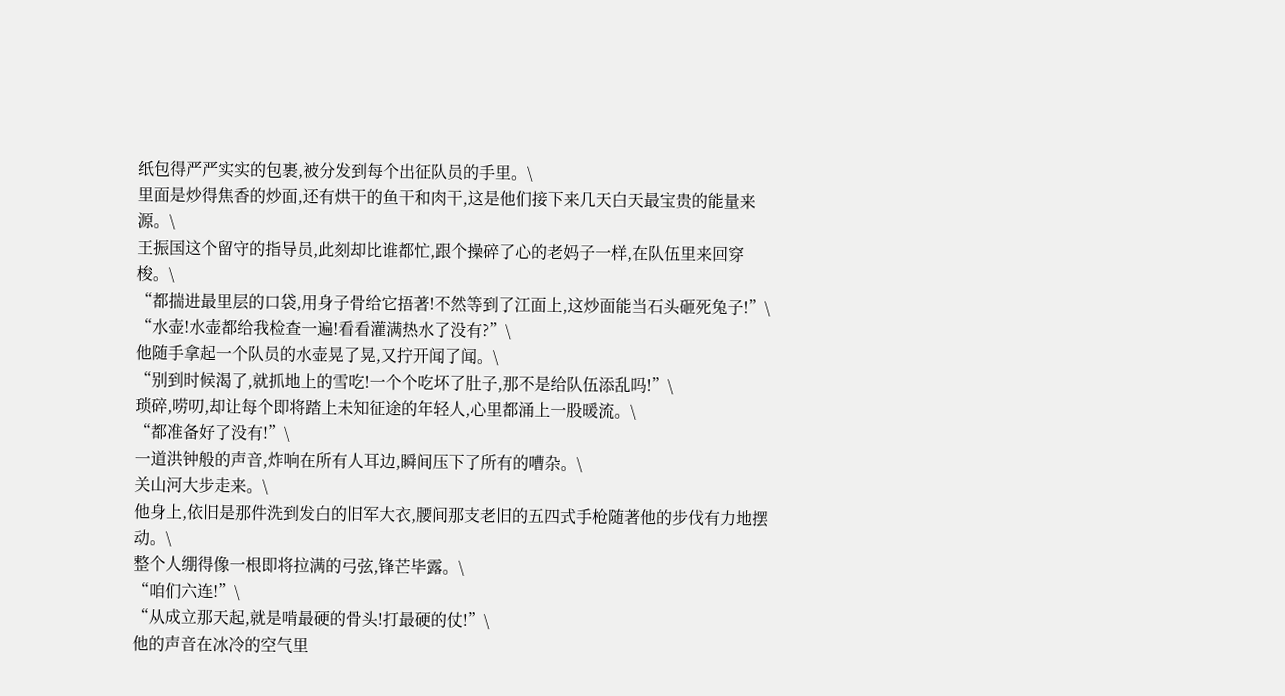纸包得严严实实的包裹,被分发到每个出征队员的手里。\
里面是炒得焦香的炒面,还有烘干的鱼干和肉干,这是他们接下来几天白天最宝贵的能量来源。\
王振国这个留守的指导员,此刻却比谁都忙,跟个操碎了心的老妈子一样,在队伍里来回穿梭。\
“都揣进最里层的口袋,用身子骨给它捂著!不然等到了江面上,这炒面能当石头砸死兔子!”\
“水壶!水壶都给我检查一遍!看看灌满热水了没有?”\
他随手拿起一个队员的水壶晃了晃,又拧开闻了闻。\
“别到时候渴了,就抓地上的雪吃!一个个吃坏了肚子,那不是给队伍添乱吗!”\
琐碎,唠叨,却让每个即将踏上未知征途的年轻人,心里都涌上一股暖流。\
“都准备好了没有!”\
一道洪钟般的声音,炸响在所有人耳边,瞬间压下了所有的嘈杂。\
关山河大步走来。\
他身上,依旧是那件洗到发白的旧军大衣,腰间那支老旧的五四式手枪随著他的步伐有力地摆动。\
整个人绷得像一根即将拉满的弓弦,锋芒毕露。\
“咱们六连!”\
“从成立那天起,就是啃最硬的骨头!打最硬的仗!”\
他的声音在冰冷的空气里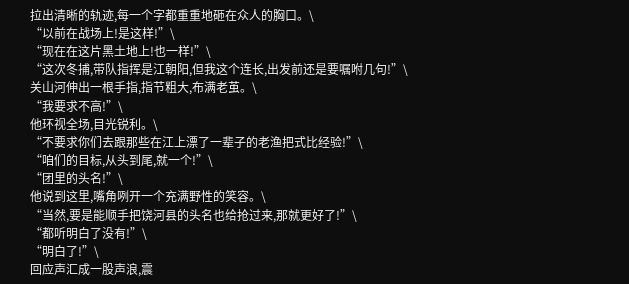拉出清晰的轨迹,每一个字都重重地砸在众人的胸口。\
“以前在战场上!是这样!”\
“现在在这片黑土地上!也一样!”\
“这次冬捕,带队指挥是江朝阳,但我这个连长,出发前还是要嘱咐几句!”\
关山河伸出一根手指,指节粗大,布满老茧。\
“我要求不高!”\
他环视全场,目光锐利。\
“不要求你们去跟那些在江上漂了一辈子的老渔把式比经验!”\
“咱们的目标,从头到尾,就一个!”\
“团里的头名!”\
他说到这里,嘴角咧开一个充满野性的笑容。\
“当然,要是能顺手把饶河县的头名也给抢过来,那就更好了!”\
“都听明白了没有!”\
“明白了!”\
回应声汇成一股声浪,震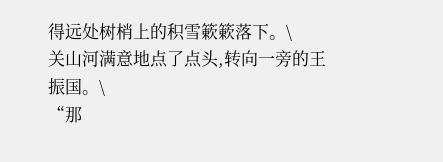得远处树梢上的积雪簌簌落下。\
关山河满意地点了点头,转向一旁的王振国。\
“那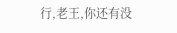行,老王,你还有没